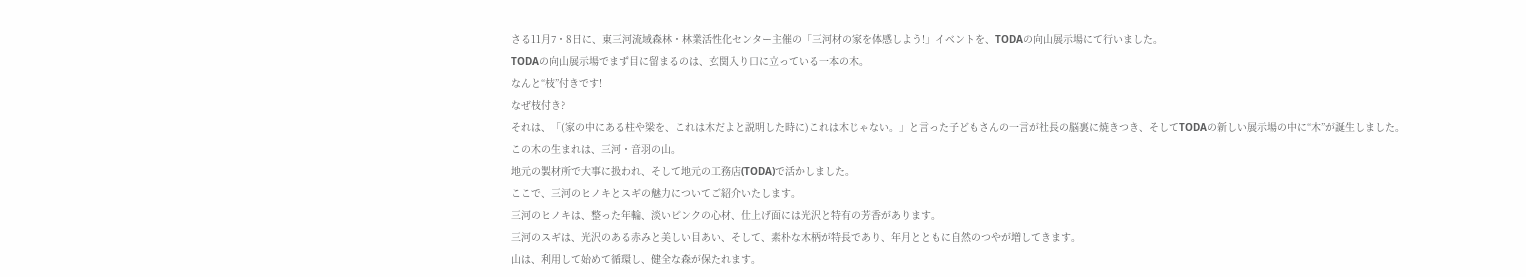さる11月7・8日に、東三河流域森林・林業活性化センター主催の「三河材の家を体感しよう!」イベントを、TODAの向山展示場にて行いました。
TODAの向山展示場でまず目に留まるのは、玄関入り口に立っている一本の木。
なんと“枝”付きです!
なぜ枝付き?
それは、「(家の中にある柱や梁を、これは木だよと説明した時に)これは木じゃない。」と言った子どもさんの一言が社長の脳裏に焼きつき、そしてTODAの新しい展示場の中に“木”が誕生しました。
この木の生まれは、三河・音羽の山。
地元の製材所で大事に扱われ、そして地元の工務店(TODA)で活かしました。
ここで、三河のヒノキとスギの魅力についてご紹介いたします。
三河のヒノキは、整った年輪、淡いピンクの心材、仕上げ面には光沢と特有の芳香があります。
三河のスギは、光沢のある赤みと美しい目あい、そして、素朴な木柄が特長であり、年月とともに自然のつやが増してきます。
山は、利用して始めて循環し、健全な森が保たれます。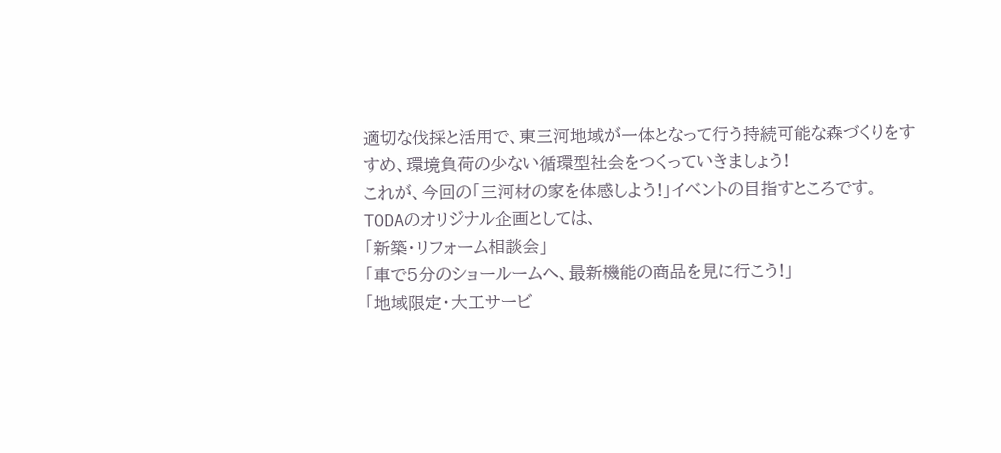適切な伐採と活用で、東三河地域が一体となって行う持続可能な森づくりをすすめ、環境負荷の少ない循環型社会をつくっていきましょう!
これが、今回の「三河材の家を体感しよう!」イベントの目指すところです。
TODAのオリジナル企画としては、
「新築・リフォーム相談会」
「車で5分のショールームへ、最新機能の商品を見に行こう!」
「地域限定・大工サービ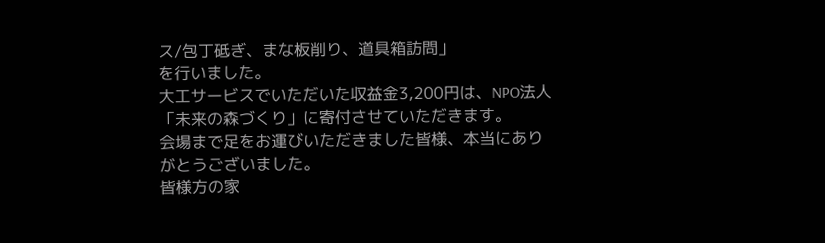ス/包丁砥ぎ、まな板削り、道具箱訪問」
を行いました。
大工サービスでいただいた収益金3,200円は、NPO法人「未来の森づくり」に寄付させていただきます。
会場まで足をお運びいただきました皆様、本当にありがとうございました。
皆様方の家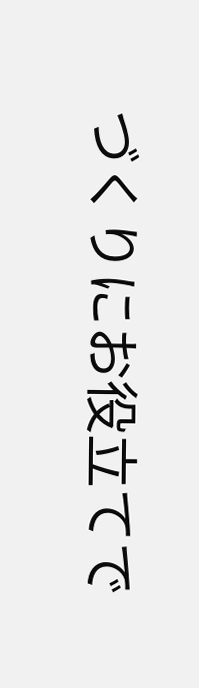づくりにお役立てで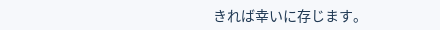きれば幸いに存じます。